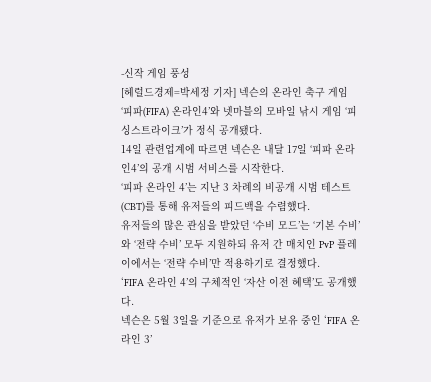-신작 게임 풍성
[헤럴드경제=박세정 기자] 넥슨의 온라인 축구 게임 ‘피파(FIFA) 온라인4’와 넷마블의 모바일 낚시 게임 ‘피싱스트라이크’가 정식 공개됐다.
14일 관련업계에 따르면 넥슨은 내달 17일 ‘피파 온라인4’의 공개 시범 서비스를 시작한다.
‘피파 온라인 4’는 지난 3 차례의 비공개 시범 테스트(CBT)를 통해 유저들의 피드백을 수렴했다.
유저들의 많은 관심을 받았던 ‘수비 모드’는 ‘기본 수비’와 ‘전략 수비’ 모두 지원하되 유저 간 매치인 PvP 플레이에서는 ‘전략 수비’만 적용하기로 결정했다.
‘FIFA 온라인 4’의 구체적인 ‘자산 이전 혜택’도 공개했다.
넥슨은 5월 3일을 기준으로 유저가 보유 중인 ‘FIFA 온라인 3’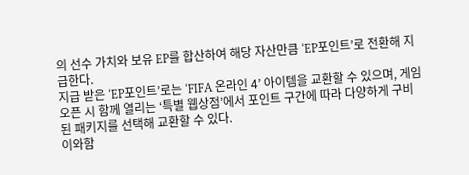의 선수 가치와 보유 EP를 합산하여 해당 자산만큼 ‘EP포인트’로 전환해 지급한다.
지급 받은 ‘EP포인트’로는 ‘FIFA 온라인 4’ 아이템을 교환할 수 있으며, 게임 오픈 시 함께 열리는 ‘특별 웹상점’에서 포인트 구간에 따라 다양하게 구비된 패키지를 선택해 교환할 수 있다.
이와함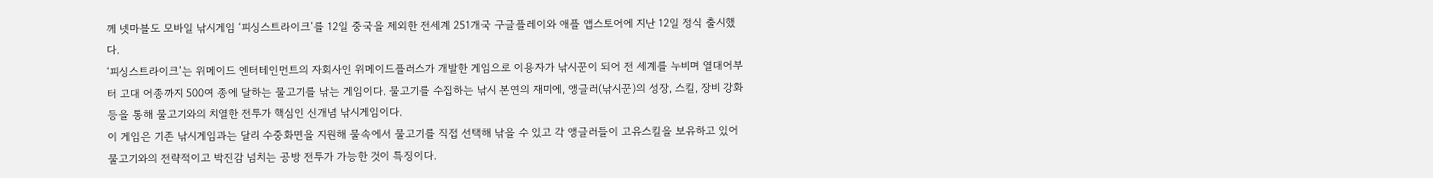께 넷마블도 모바일 낚시게임 ‘피싱스트라이크’를 12일 중국을 제외한 전세계 251개국 구글플레이와 애플 앱스토어에 지난 12일 정식 출시했다.
‘피싱스트라이크’는 위메이드 엔터테인먼트의 자회사인 위메이드플러스가 개발한 게임으로 이용자가 낚시꾼이 되어 전 세계를 누비며 열대어부터 고대 어종까지 500여 종에 달하는 물고기를 낚는 게임이다. 물고기를 수집하는 낚시 본연의 재미에, 앵글러(낚시꾼)의 성장, 스킬, 장비 강화 등을 통해 물고기와의 치열한 전투가 핵심인 신개념 낚시게임이다.
이 게임은 기존 낚시게임과는 달리 수중화면을 지원해 물속에서 물고기를 직접 선택해 낚을 수 있고 각 앵글러들이 고유스킬을 보유하고 있어 물고기와의 전략적이고 박진감 넘치는 공방 전투가 가능한 것이 특징이다.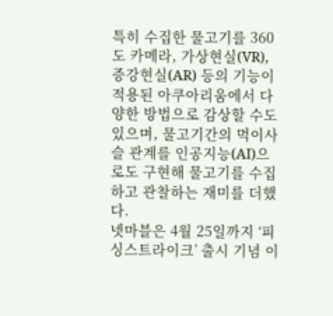특히 수집한 물고기를 360도 카메라, 가상현실(VR), 증강현실(AR) 등의 기능이 적용된 아쿠아리움에서 다양한 방법으로 감상할 수도 있으며, 물고기간의 먹이사슬 관계를 인공지능(AI)으로도 구현해 물고기를 수집하고 관찰하는 재미를 더했다.
넷마블은 4월 25일까지 ‘피싱스트라이크’ 출시 기념 이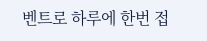벤트로 하루에 한번 접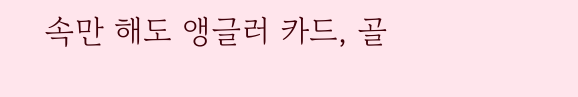속만 해도 앵글러 카드, 골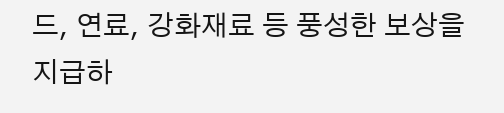드, 연료, 강화재료 등 풍성한 보상을 지급하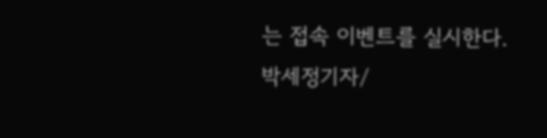는 접속 이벤트를 실시한다.
박세정기자/